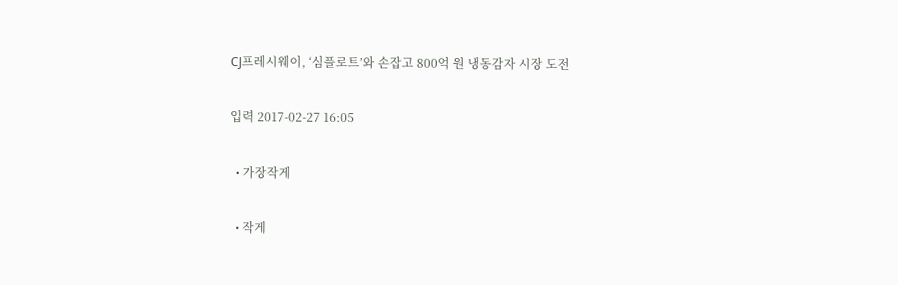CJ프레시웨이, ‘심플로트’와 손잡고 800억 원 냉동감자 시장 도전

입력 2017-02-27 16:05

  • 가장작게

  • 작게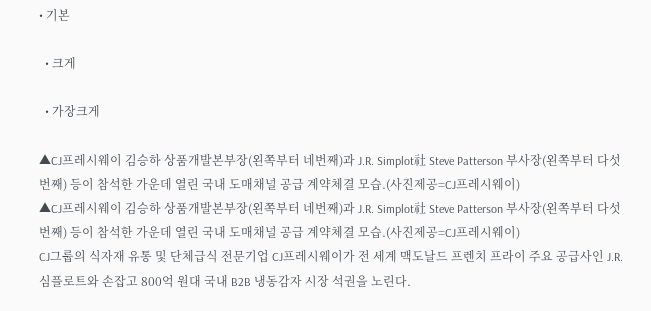• 기본

  • 크게

  • 가장크게

▲CJ프레시웨이 김승하 상품개발본부장(왼쪽부터 네번째)과 J.R. Simplot社 Steve Patterson 부사장(왼쪽부터 다섯번째) 등이 참석한 가운데 열린 국내 도매채널 공급 계약체결 모습.(사진제공=CJ프레시웨이)
▲CJ프레시웨이 김승하 상품개발본부장(왼쪽부터 네번째)과 J.R. Simplot社 Steve Patterson 부사장(왼쪽부터 다섯번째) 등이 참석한 가운데 열린 국내 도매채널 공급 계약체결 모습.(사진제공=CJ프레시웨이)
CJ그룹의 식자재 유통 및 단체급식 전문기업 CJ프레시웨이가 전 세계 맥도날드 프렌치 프라이 주요 공급사인 J.R.심플로트와 손잡고 800억 원대 국내 B2B 냉동감자 시장 석권을 노린다.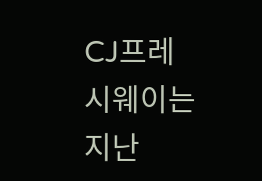CJ프레시웨이는 지난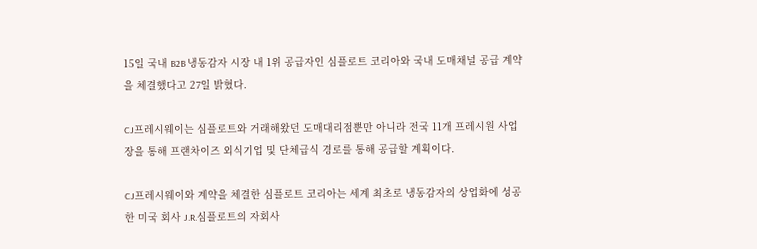15일 국내 B2B 냉동감자 시장 내 1위 공급자인 심플로트 코리아와 국내 도매채널 공급 계약을 체결했다고 27일 밝혔다.

CJ프레시웨이는 심플로트와 거래해왔던 도매대리점뿐만 아니라 전국 11개 프레시원 사업장을 통해 프랜차이즈 외식기업 및 단체급식 경로를 통해 공급할 계획이다.

CJ프레시웨이와 계약을 체결한 심플로트 코리아는 세계 최초로 냉동감자의 상업화에 성공한 미국 회사 J.R.심플로트의 자회사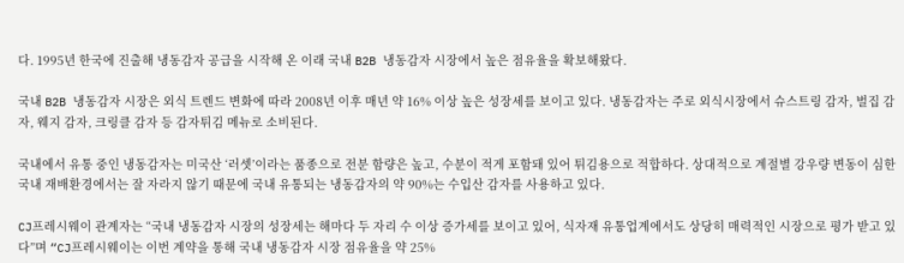다. 1995년 한국에 진출해 냉동감자 공급을 시작해 온 이래 국내 B2B 냉동감자 시장에서 높은 점유율을 확보해왔다.

국내 B2B 냉동감자 시장은 외식 트렌드 변화에 따라 2008년 이후 매년 약 16% 이상 높은 성장세를 보이고 있다. 냉동감자는 주로 외식시장에서 슈스트링 감자, 벌집 감자, 웨지 감자, 크링클 감자 등 감자튀김 메뉴로 소비된다.

국내에서 유통 중인 냉동감자는 미국산 ‘러셋’이라는 품종으로 전분 함량은 높고, 수분이 적게 포함돼 있어 튀김용으로 적합하다. 상대적으로 계절별 강우량 변동이 심한 국내 재배환경에서는 잘 자라지 않기 때문에 국내 유통되는 냉동감자의 약 90%는 수입산 감자를 사용하고 있다.

CJ프레시웨이 관계자는 “국내 냉동감자 시장의 성장세는 해마다 두 자리 수 이상 증가세를 보이고 있어, 식자재 유통업계에서도 상당히 매력적인 시장으로 평가 받고 있다”며 “CJ프레시웨이는 이번 계약을 통해 국내 냉동감자 시장 점유율을 약 25%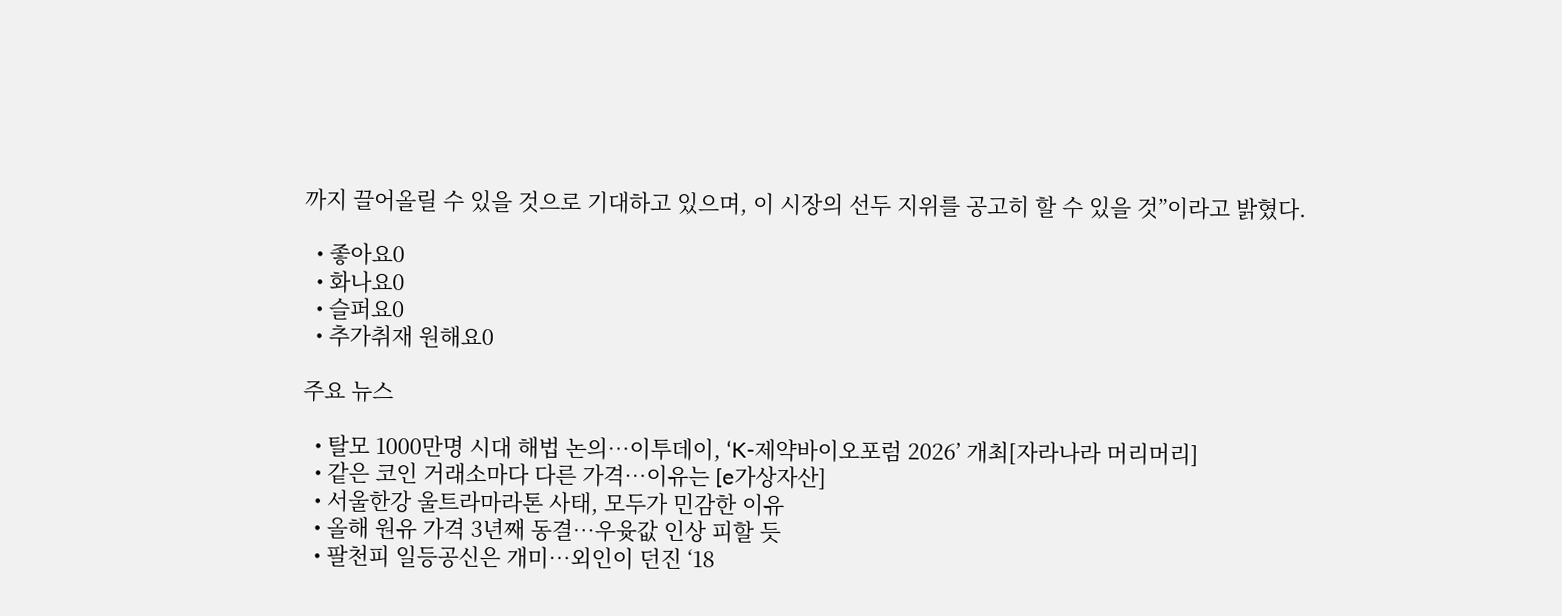까지 끌어올릴 수 있을 것으로 기대하고 있으며, 이 시장의 선두 지위를 공고히 할 수 있을 것”이라고 밝혔다.

  • 좋아요0
  • 화나요0
  • 슬퍼요0
  • 추가취재 원해요0

주요 뉴스

  • 탈모 1000만명 시대 해법 논의…이투데이, ‘K-제약바이오포럼 2026’ 개최[자라나라 머리머리]
  • 같은 코인 거래소마다 다른 가격…이유는 [e가상자산]
  • 서울한강 울트라마라톤 사태, 모두가 민감한 이유
  • 올해 원유 가격 3년째 동결⋯우윳값 인상 피할 듯
  • 팔천피 일등공신은 개미⋯외인이 던진 ‘18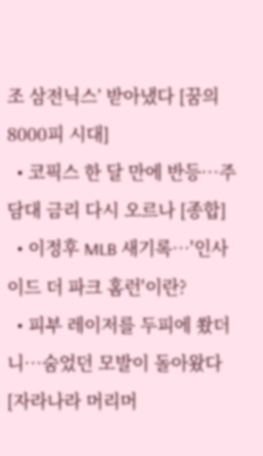조 삼전닉스’ 받아냈다 [꿈의 8000피 시대]
  • 코픽스 한 달 만에 반등⋯주담대 금리 다시 오르나 [종합]
  • 이정후 MLB 새기록…'인사이드 더 파크 홈런'이란?
  • 피부 레이저를 두피에 쐈더니…숨었던 모발이 돌아왔다[자라나라 머리머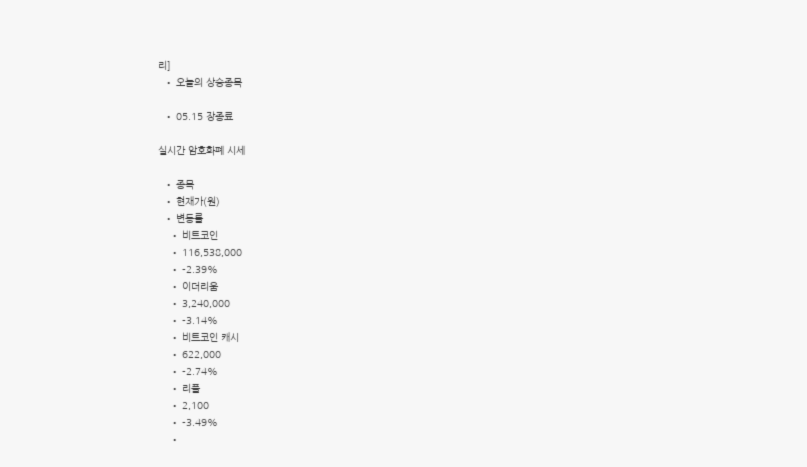리]
  • 오늘의 상승종목

  • 05.15 장종료

실시간 암호화폐 시세

  • 종목
  • 현재가(원)
  • 변동률
    • 비트코인
    • 116,538,000
    • -2.39%
    • 이더리움
    • 3,240,000
    • -3.14%
    • 비트코인 캐시
    • 622,000
    • -2.74%
    • 리플
    • 2,100
    • -3.49%
    •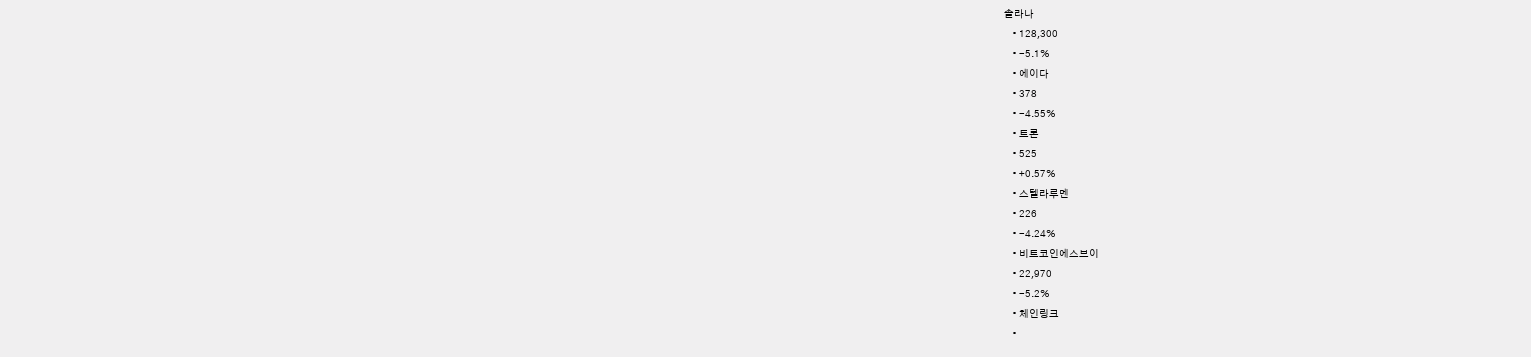솔라나
    • 128,300
    • -5.1%
    • 에이다
    • 378
    • -4.55%
    • 트론
    • 525
    • +0.57%
    • 스텔라루멘
    • 226
    • -4.24%
    • 비트코인에스브이
    • 22,970
    • -5.2%
    • 체인링크
    •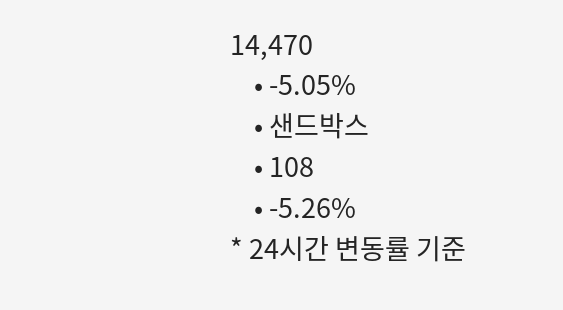14,470
    • -5.05%
    • 샌드박스
    • 108
    • -5.26%
* 24시간 변동률 기준